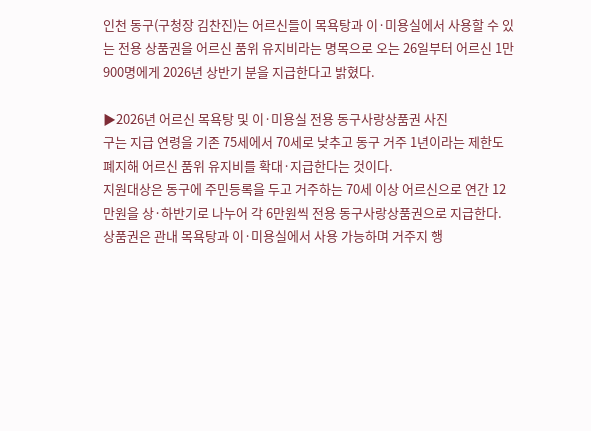인천 동구(구청장 김찬진)는 어르신들이 목욕탕과 이·미용실에서 사용할 수 있는 전용 상품권을 어르신 품위 유지비라는 명목으로 오는 26일부터 어르신 1만900명에게 2026년 상반기 분을 지급한다고 밝혔다.

▶2026년 어르신 목욕탕 및 이·미용실 전용 동구사랑상품권 사진
구는 지급 연령을 기존 75세에서 70세로 낮추고 동구 거주 1년이라는 제한도 폐지해 어르신 품위 유지비를 확대·지급한다는 것이다.
지원대상은 동구에 주민등록을 두고 거주하는 70세 이상 어르신으로 연간 12만원을 상·하반기로 나누어 각 6만원씩 전용 동구사랑상품권으로 지급한다. 상품권은 관내 목욕탕과 이·미용실에서 사용 가능하며 거주지 행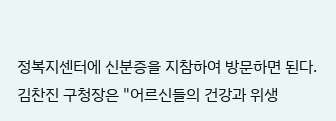정복지센터에 신분증을 지참하여 방문하면 된다.
김찬진 구청장은 "어르신들의 건강과 위생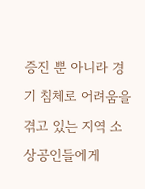증진 뿐 아니라 경기 침체로 어려움을 겪고 있는 지역 소상공인들에게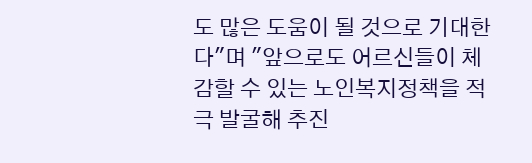도 많은 도움이 될 것으로 기대한다"며 "앞으로도 어르신들이 체감할 수 있는 노인복지정책을 적극 발굴해 추진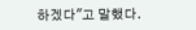하겠다"고 말했다.